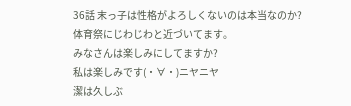36話 末っ子は性格がよろしくないのは本当なのか?
体育祭にじわじわと近づいてます。
みなさんは楽しみにしてますか?
私は楽しみです(・∀・)ニヤニヤ
潔は久しぶ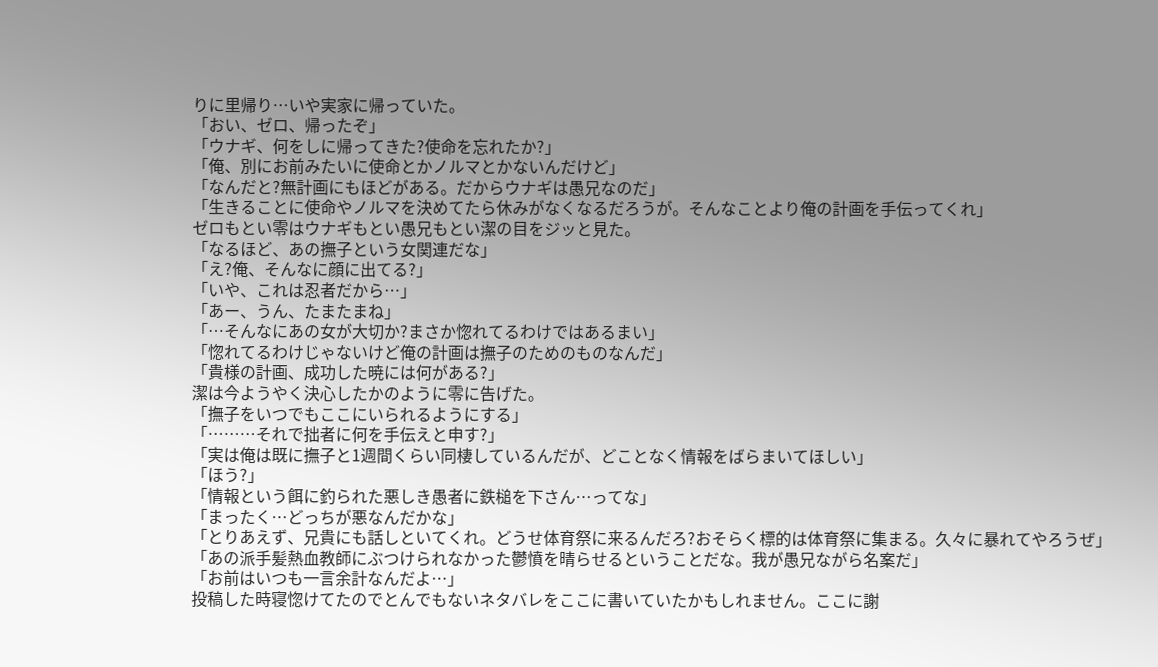りに里帰り…いや実家に帰っていた。
「おい、ゼロ、帰ったぞ」
「ウナギ、何をしに帰ってきた?使命を忘れたか?」
「俺、別にお前みたいに使命とかノルマとかないんだけど」
「なんだと?無計画にもほどがある。だからウナギは愚兄なのだ」
「生きることに使命やノルマを決めてたら休みがなくなるだろうが。そんなことより俺の計画を手伝ってくれ」
ゼロもとい零はウナギもとい愚兄もとい潔の目をジッと見た。
「なるほど、あの撫子という女関連だな」
「え?俺、そんなに顔に出てる?」
「いや、これは忍者だから…」
「あー、うん、たまたまね」
「…そんなにあの女が大切か?まさか惚れてるわけではあるまい」
「惚れてるわけじゃないけど俺の計画は撫子のためのものなんだ」
「貴様の計画、成功した暁には何がある?」
潔は今ようやく決心したかのように零に告げた。
「撫子をいつでもここにいられるようにする」
「………それで拙者に何を手伝えと申す?」
「実は俺は既に撫子と1週間くらい同棲しているんだが、どことなく情報をばらまいてほしい」
「ほう?」
「情報という餌に釣られた悪しき愚者に鉄槌を下さん…ってな」
「まったく…どっちが悪なんだかな」
「とりあえず、兄貴にも話しといてくれ。どうせ体育祭に来るんだろ?おそらく標的は体育祭に集まる。久々に暴れてやろうぜ」
「あの派手髪熱血教師にぶつけられなかった鬱憤を晴らせるということだな。我が愚兄ながら名案だ」
「お前はいつも一言余計なんだよ…」
投稿した時寝惚けてたのでとんでもないネタバレをここに書いていたかもしれません。ここに謝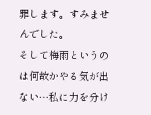罪します。すみませんでした。
そして梅雨というのは何故かやる気が出ない…私に力を分け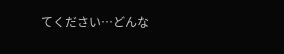てください…どんな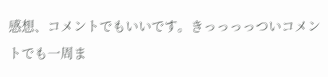感想、コメントでもいいです。きっっっっついコメントでも一周ま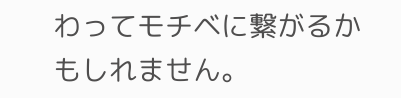わってモチベに繋がるかもしれません。